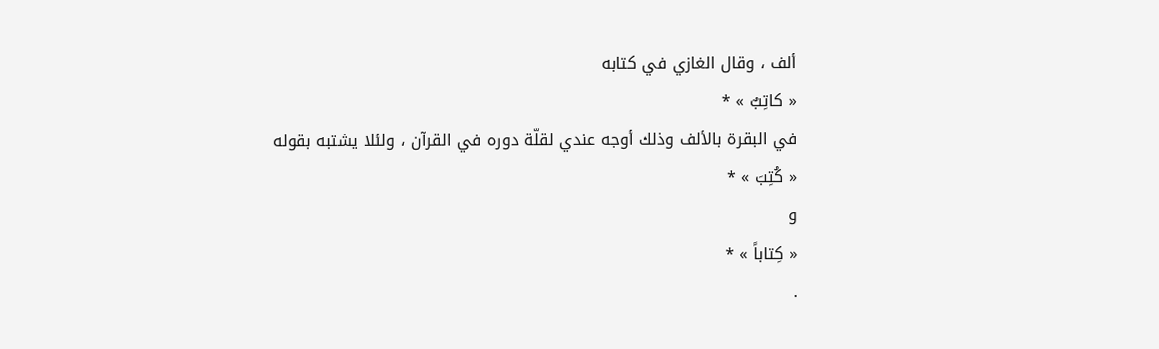ألف ، وقال الغازي في كتابه
« كاتِبٌ » *
في البقرة بالألف وذلك أوجه عندي لقلّة دوره في القرآن ، ولئلا يشتبه بقوله
« كُتِبَ » *
و
« كِتاباً » *
.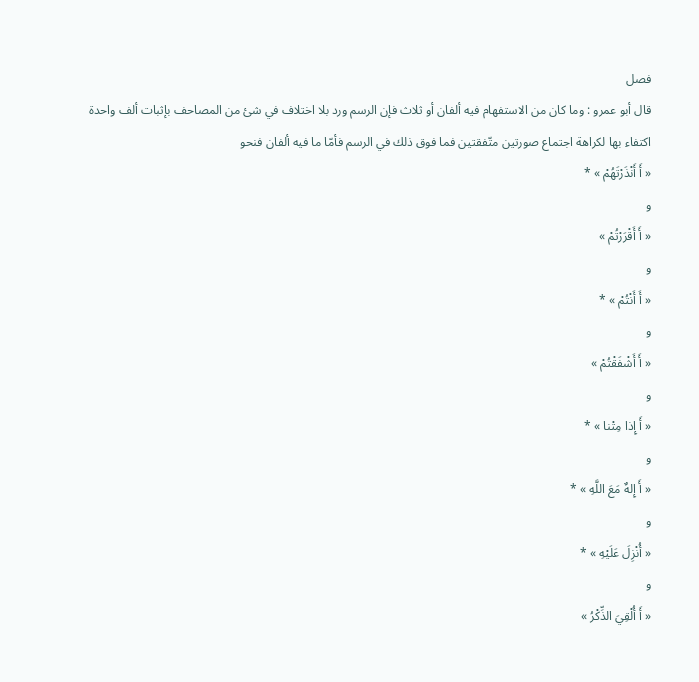فصل
قال أبو عمرو : وما كان من الاستفهام فيه ألفان أو ثلاث فإن الرسم ورد بلا اختلاف في شئ من المصاحف بإثبات ألف واحدة اكتفاء بها لكراهة اجتماع صورتين متّفقتين فما فوق ذلك في الرسم فأمّا ما فيه ألفان فنحو
« أَ أَنْذَرْتَهُمْ » *
و
« أَ أَقْرَرْتُمْ »
و
« أَ أَنْتُمْ » *
و
« أَ أَشْفَقْتُمْ »
و
« أَ إِذا مِتْنا » *
و
« أَ إِلهٌ مَعَ اللَّهِ » *
و
« أُنْزِلَ عَلَيْهِ » *
و
« أَ أُلْقِيَ الذِّكْرُ »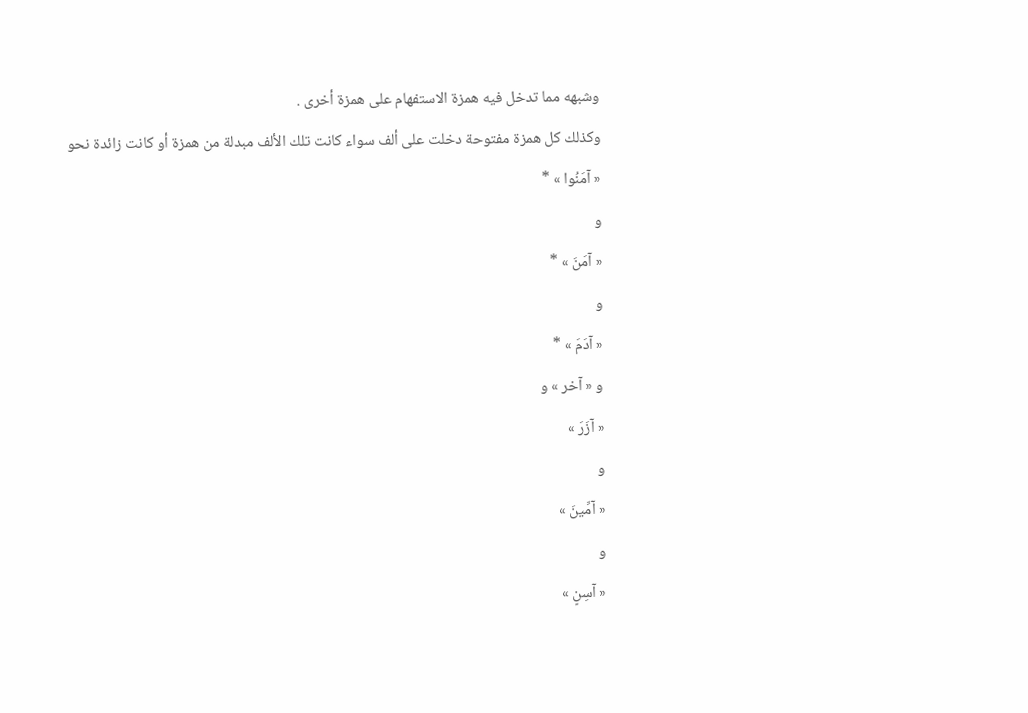وشبهه مما تدخل فيه همزة الاستفهام على همزة أخرى .
وكذلك كل همزة مفتوحة دخلت على ألف سواء كانت تلك الألف مبدلة من همزة أو كانت زائدة نحو
« آمَنُوا » *
و
« آمَنَ » *
و
« آدَمَ » *
و « آخر » و
« آزَرَ »
و
« آمِّينَ »
و
« آسِنٍ »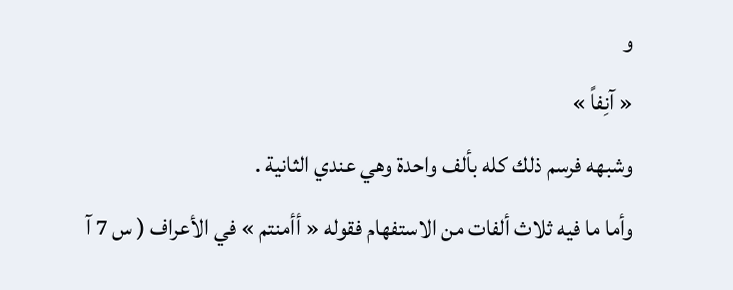و
« آنِفاً »
وشبهه فرسم ذلك كله بألف واحدة وهي عندي الثانية .
وأما ما فيه ثلاث ألفات من الاستفهام فقوله « أأمنتم » في الأعراف ( س 7 آ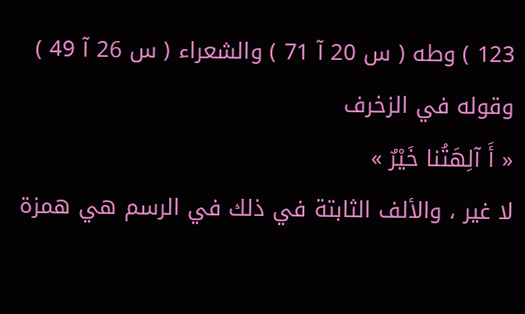123 ) وطه ( س 20 آ 71 ) والشعراء ( س 26 آ 49 ) وقوله في الزخرف
« أَ آلِهَتُنا خَيْرٌ »
لا غير ، والألف الثابتة في ذلك في الرسم هي همزة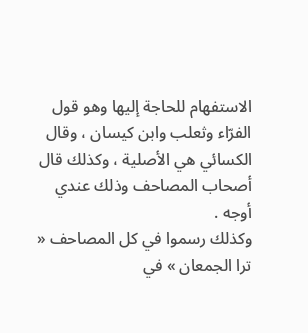الاستفهام للحاجة إليها وهو قول الفرّاء وثعلب وابن كيسان ، وقال الكسائي هي الأصلية ، وكذلك قال أصحاب المصاحف وذلك عندي أوجه .
وكذلك رسموا في كل المصاحف « ترا الجمعان » في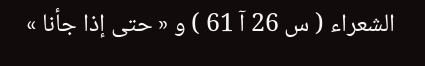الشعراء ( س 26 آ 61 ) و « حتى إذا جأنا »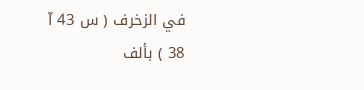في الزخرف ( س 43 آ 38 ) بألف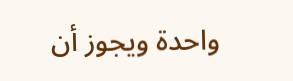واحدة ويجوز أن